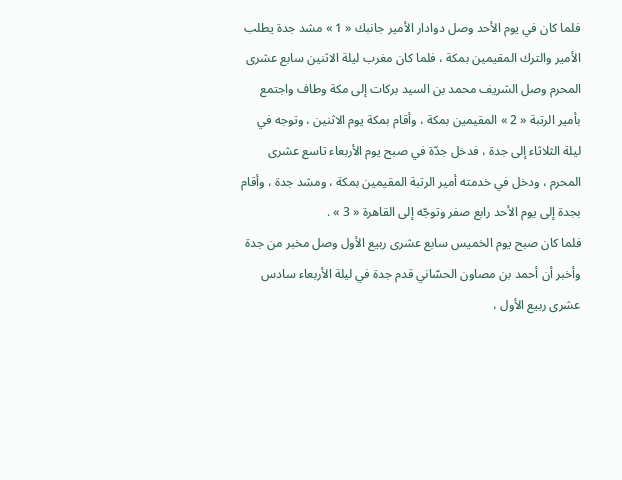فلما كان في يوم الأحد وصل دوادار الأمير جانبك « 1 » مشد جدة يطلب الأمير والترك المقيمين بمكة ، فلما كان مغرب ليلة الاثنين سابع عشرى المحرم وصل الشريف محمد بن السيد بركات إلى مكة وطاف واجتمع بأمير الرتبة « 2 » المقيمين بمكة ، وأقام بمكة يوم الاثنين ، وتوجه في ليلة الثلاثاء إلى جدة ، فدخل جدّة في صبح يوم الأربعاء تاسع عشرى المحرم ، ودخل في خدمته أمير الرتبة المقيمين بمكة ، ومشد جدة ، وأقام بجدة إلى يوم الأحد رابع صفر وتوجّه إلى القاهرة « 3 » .
فلما كان صبح يوم الخميس سابع عشرى ربيع الأول وصل مخبر من جدة وأخبر أن أحمد بن مصاون الحسّاني قدم جدة في ليلة الأربعاء سادس عشرى ربيع الأول ،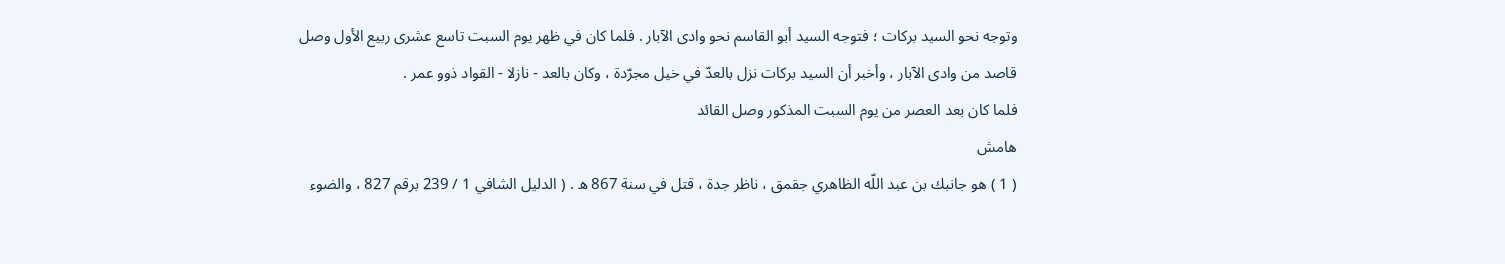وتوجه نحو السيد بركات ؛ فتوجه السيد أبو القاسم نحو وادى الآبار . فلما كان في ظهر يوم السبت تاسع عشرى ربيع الأول وصل قاصد من وادى الآبار ، وأخبر أن السيد بركات نزل بالعدّ في خيل مجرّدة ، وكان بالعد - نازلا - القواد ذوو عمر .
فلما كان بعد العصر من يوم السبت المذكور وصل القائد
هامش
( 1 ) هو جانبك بن عبد اللّه الظاهري جقمق ، ناظر جدة ، قتل في سنة 867 ه . ( الدليل الشافي 1 / 239 برقم 827 ، والضوء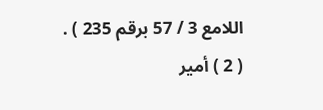اللامع 3 / 57 برقم 235 ) .
( 2 ) أمير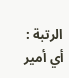الرتبة : أي أمير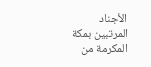الأجناد المرتبين بمكة المكرمة من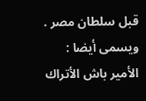قبل سلطان مصر .
ويسمى أيضا : الأمير باش الأتراك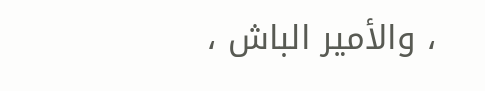، والأمير الباش ،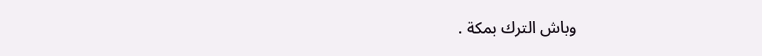وباش الترك بمكة .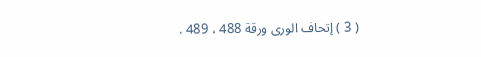( 3 ) إتحاف الورى ورقة 488 ، 489 .